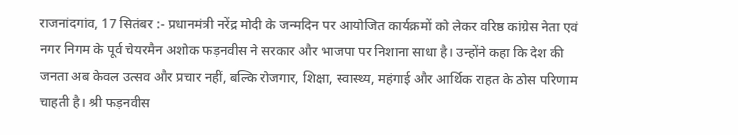राजनांदगांव, 17 सितंबर :- प्रधानमंत्री नरेंद्र मोदी के जन्मदिन पर आयोजित कार्यक्रमों को लेकर वरिष्ठ कांग्रेस नेता एवं नगर निगम के पूर्व चेयरमैन अशोक फड़नवीस ने सरकार और भाजपा पर निशाना साधा है। उन्होंने कहा कि देश की जनता अब केवल उत्सव और प्रचार नहीं, बल्कि रोजगार, शिक्षा, स्वास्थ्य, महंगाई और आर्थिक राहत के ठोस परिणाम चाहती है। श्री फड़नवीस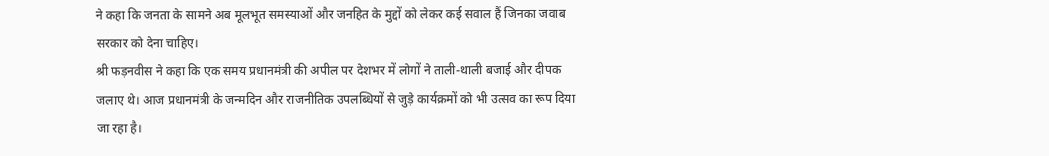ने कहा कि जनता के सामने अब मूलभूत समस्याओं और जनहित के मुद्दों को लेकर कई सवाल हैं जिनका जवाब सरकार को देना चाहिए।
श्री फड़नवीस ने कहा कि एक समय प्रधानमंत्री की अपील पर देशभर में लोगों ने ताली-थाली बजाई और दीपक जलाए थे। आज प्रधानमंत्री के जन्मदिन और राजनीतिक उपलब्धियों से जुड़े कार्यक्रमों को भी उत्सव का रूप दिया जा रहा है।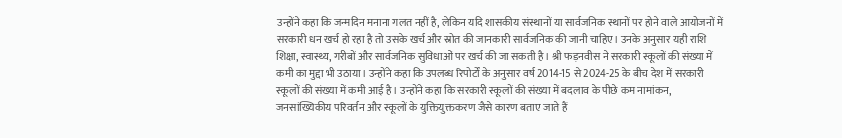उन्होंने कहा कि जन्मदिन मनाना गलत नहीं है, लेकिन यदि शासकीय संस्थानों या सार्वजनिक स्थानों पर होने वाले आयोजनों में सरकारी धन खर्च हो रहा है तो उसके खर्च और स्रोत की जानकारी सार्वजनिक की जानी चाहिए। उनके अनुसार यही राशि शिक्षा, स्वास्थ्य, गरीबों और सार्वजनिक सुविधाओं पर खर्च की जा सकती है। श्री फड़नवीस ने सरकारी स्कूलों की संख्या में कमी का मुद्दा भी उठाया। उन्होंने कहा कि उपलब्ध रिपोर्टों के अनुसार वर्ष 2014-15 से 2024-25 के बीच देश में सरकारी स्कूलों की संख्या में कमी आई है। उन्होंने कहा कि सरकारी स्कूलों की संख्या में बदलाव के पीछे कम नामांकन, जनसांख्यिकीय परिवर्तन और स्कूलों के युक्तियुक्तकरण जैसे कारण बताए जाते हैं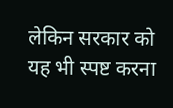लेकिन सरकार को यह भी स्पष्ट करना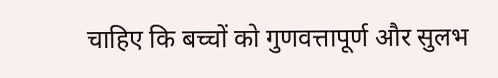चाहिए कि बच्चों को गुणवत्तापूर्ण और सुलभ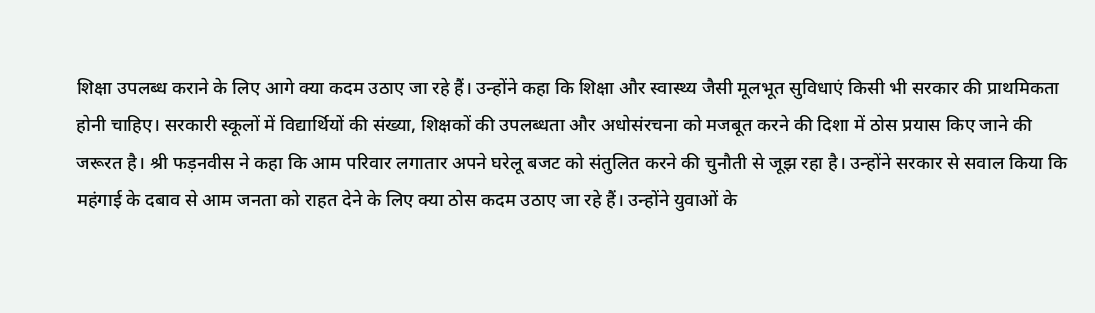शिक्षा उपलब्ध कराने के लिए आगे क्या कदम उठाए जा रहे हैं। उन्होंने कहा कि शिक्षा और स्वास्थ्य जैसी मूलभूत सुविधाएं किसी भी सरकार की प्राथमिकता होनी चाहिए। सरकारी स्कूलों में विद्यार्थियों की संख्या, शिक्षकों की उपलब्धता और अधोसंरचना को मजबूत करने की दिशा में ठोस प्रयास किए जाने की जरूरत है। श्री फड़नवीस ने कहा कि आम परिवार लगातार अपने घरेलू बजट को संतुलित करने की चुनौती से जूझ रहा है। उन्होंने सरकार से सवाल किया कि महंगाई के दबाव से आम जनता को राहत देने के लिए क्या ठोस कदम उठाए जा रहे हैं। उन्होंने युवाओं के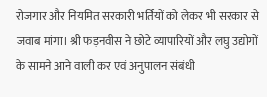रोजगार और नियमित सरकारी भर्तियों को लेकर भी सरकार से जवाब मांगा। श्री फड़नवीस ने छोटे व्यापारियों और लघु उद्योगों के सामने आने वाली कर एवं अनुपालन संबंधी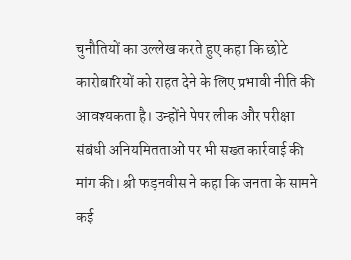चुनौतियों का उल्लेख करते हुए कहा कि छोटे कारोबारियों को राहत देने के लिए प्रभावी नीति की आवश्यकता है। उन्होंने पेपर लीक और परीक्षा संबंधी अनियमितताओं पर भी सख्त कार्रवाई की मांग की। श्री फड़नवीस ने कहा कि जनता के सामने कई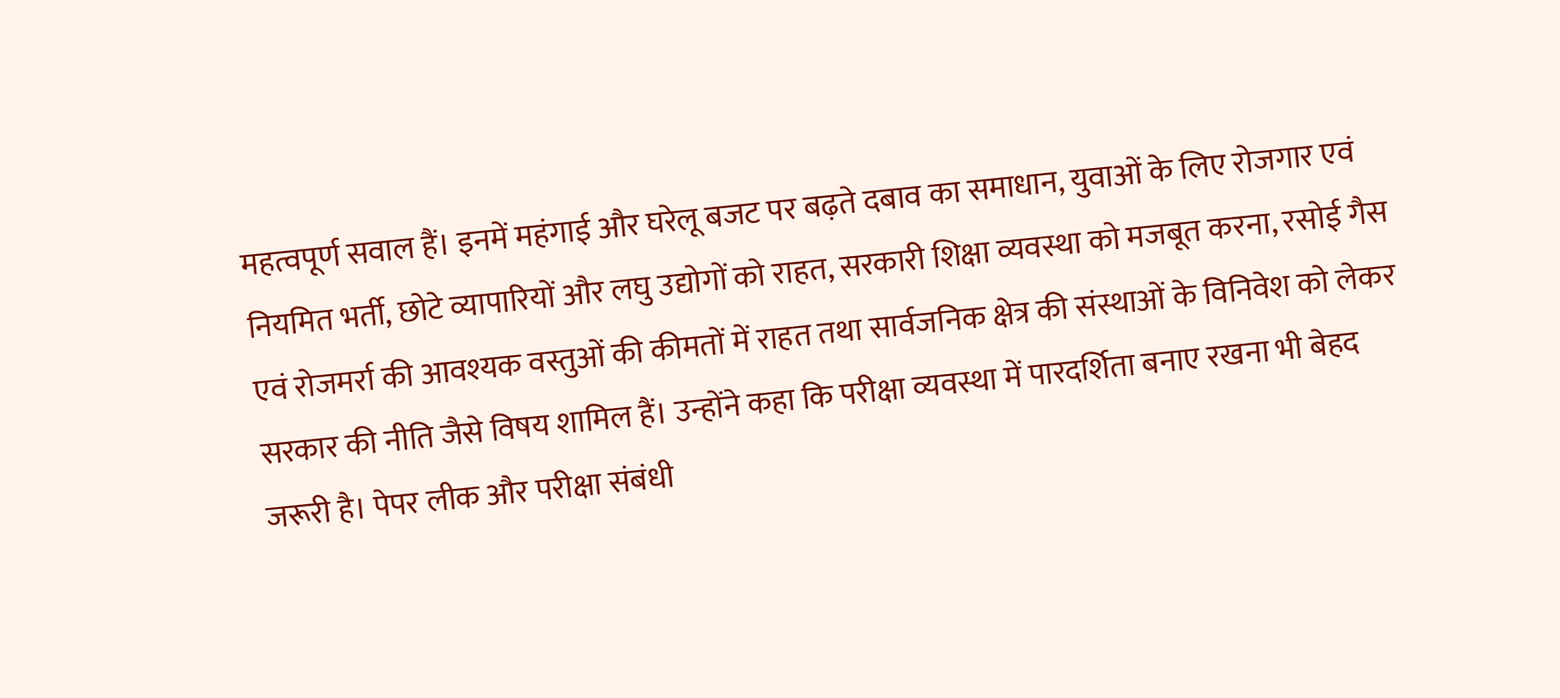महत्वपूर्ण सवाल हैं। इनमें महंगाई और घरेलू बजट पर बढ़ते दबाव का समाधान, युवाओं के लिए रोजगार एवं नियमित भर्ती, छोटे व्यापारियों और लघु उद्योगों को राहत, सरकारी शिक्षा व्यवस्था को मजबूत करना, रसोई गैस एवं रोजमर्रा की आवश्यक वस्तुओं की कीमतों में राहत तथा सार्वजनिक क्षेत्र की संस्थाओं के विनिवेश को लेकर सरकार की नीति जैसे विषय शामिल हैं। उन्होंने कहा कि परीक्षा व्यवस्था में पारदर्शिता बनाए रखना भी बेहद जरूरी है। पेपर लीक और परीक्षा संबंधी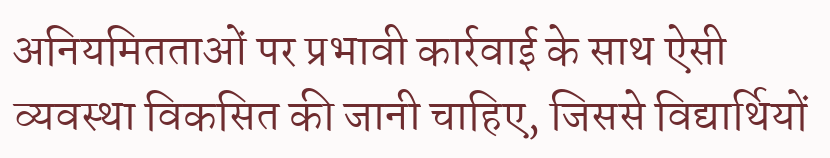अनियमितताओं पर प्रभावी कार्रवाई के साथ ऐसी व्यवस्था विकसित की जानी चाहिए, जिससे विद्यार्थियों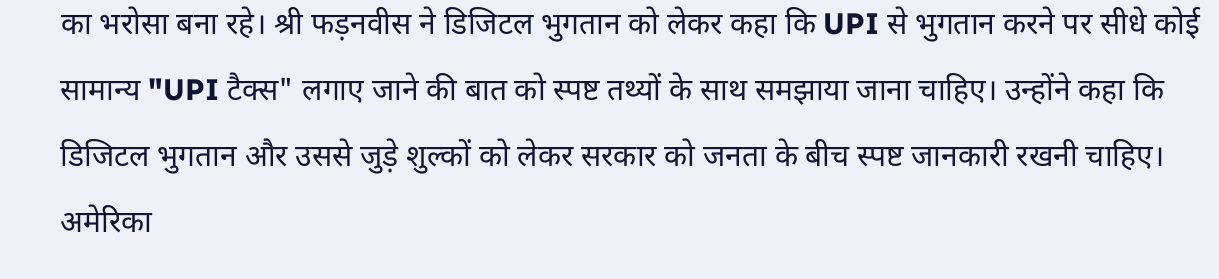का भरोसा बना रहे। श्री फड़नवीस ने डिजिटल भुगतान को लेकर कहा कि UPI से भुगतान करने पर सीधे कोई सामान्य "UPI टैक्स" लगाए जाने की बात को स्पष्ट तथ्यों के साथ समझाया जाना चाहिए। उन्होंने कहा कि डिजिटल भुगतान और उससे जुड़े शुल्कों को लेकर सरकार को जनता के बीच स्पष्ट जानकारी रखनी चाहिए। अमेरिका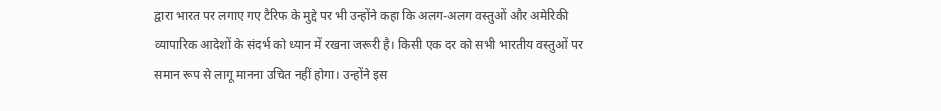द्वारा भारत पर लगाए गए टैरिफ के मुद्दे पर भी उन्होंने कहा कि अलग-अलग वस्तुओं और अमेरिकी व्यापारिक आदेशों के संदर्भ को ध्यान में रखना जरूरी है। किसी एक दर को सभी भारतीय वस्तुओं पर समान रूप से लागू मानना उचित नहीं होगा। उन्होंने इस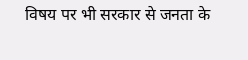विषय पर भी सरकार से जनता के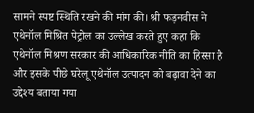सामने स्पष्ट स्थिति रखने की मांग की। श्री फड़नवीस ने एथेनॉल मिश्रित पेट्रोल का उल्लेख करते हुए कहा कि एथेनॉल मिश्रण सरकार की आधिकारिक नीति का हिस्सा है और इसके पीछे घरेलू एथेनॉल उत्पादन को बढ़ावा देने का उद्देश्य बताया गया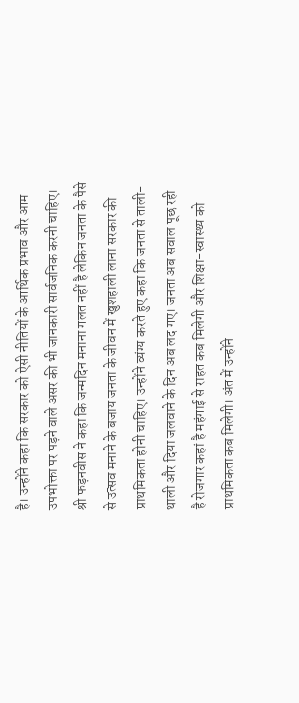है। उन्होंने कहा कि सरकार को ऐसी नीतियों के आर्थिक प्रभाव और आम उपभोक्ता पर पड़ने वाले असर की भी जानकारी सार्वजनिक करनी चाहिए। श्री फड़नवीस ने कहा कि जन्मदिन मनाना गलत नहीं है लेकिन जनता के पैसे से उत्सव मनाने के बजाय जनता के जीवन में खुशहाली लाना सरकार की प्राथमिकता होनी चाहिए। उन्होंने व्यंग्य करते हुए कहा कि जनता से ताली-थाली और दिया जलवाने के दिन अब लद गए। जनता अब सवाल पूछ रही है रोजगार कहां है महंगाई से राहत कब मिलेगी और शिक्षा-स्वास्थ्य को प्राथमिकता कब मिलेगी। अंत में उन्होंने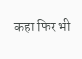कहा फिर भी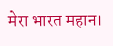मेरा भारत महान।